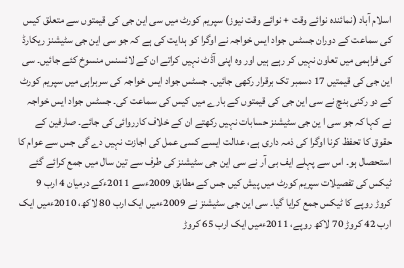اسلام آباد (نمائندہ نوائے وقت + نوائے وقت نیوز) سپریم کورٹ میں سی این جی کی قیمتوں سے متعلق کیس کی سماعت کے دوران جسٹس جواد ایس خواجہ نے اوگرا کو ہدایت کی ہے کہ جو سی این جی سٹیشنز ریکارڈ کی فراہمی میں تعاون نہیں کر رہے ہیں اور وہ اپنی آڈٹ نہیں کراتے ان کے لائسنس منسوخ کئے جائیں۔ سی این جی کی قیمتیں 17 دسمبر تک برقرار رکھی جائیں۔ جسٹس جواد ایس خواجہ کی سربراہی میں سپریم کورٹ کے دو رکنی بنچ نے سی این جی کی قیمتوں کے بارے میں کیس کی سماعت کی۔ جسٹس جواد ایس خواجہ نے کہا کہ جو سی ا ین جی سٹیشنز حسابات نہیں رکھتے ان کے خلاف کارروائی کی جائے۔ صارفین کے حقوق کا تحفظ کرنا اوگرا کی ذمہ داری ہے، عدالت ایسے کسی عمل کی اجازت نہیں دے گی جس سے عوام کا استحصال ہو۔ اس سے پہلے ایف بی آر نے سی این جی سٹیشنز کی طرف سے تین سال میں جمع کرائے گئے ٹیکس کی تفصیلات سپریم کورٹ میں پیش کیں جس کے مطابق 2009ءسے 2011ءکے درمیان 4 ارب 9 کروڑ روپے کا ٹیکس جمع کرایا گیا۔ سی این جی سٹیشنز نے 2009ءمیں ایک ارب 80 لاکھ، 2010ءمیں ایک ارب 42 کروڑ 70 لاکھ روپے، 2011ءمیں ایک ارب 65 کروڑ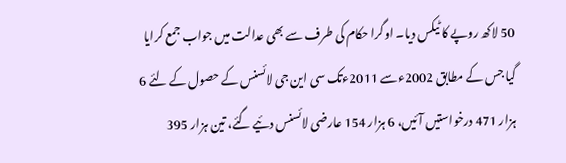50 لاکھ روپے کا ٹیکس دیا۔ اوگرا حکام کی طرف سے بھی عدالت میں جواب جمع کرایا گیا جس کے مطابق 2002ءسے 2011ءتک سی این جی لائسنس کے حصول کے لئے 6 ہزار 471 درخواستیں آئیں، 6 ہزار 154 عارضی لائسنس دئیے گئے، تین ہزار 395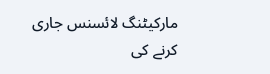مارکیٹنگ لائسنس جاری کرنے کی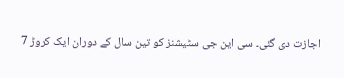اجازت دی گئی۔ سی این جی سٹیشنز کو تین سال کے دوران ایک کروڑ 7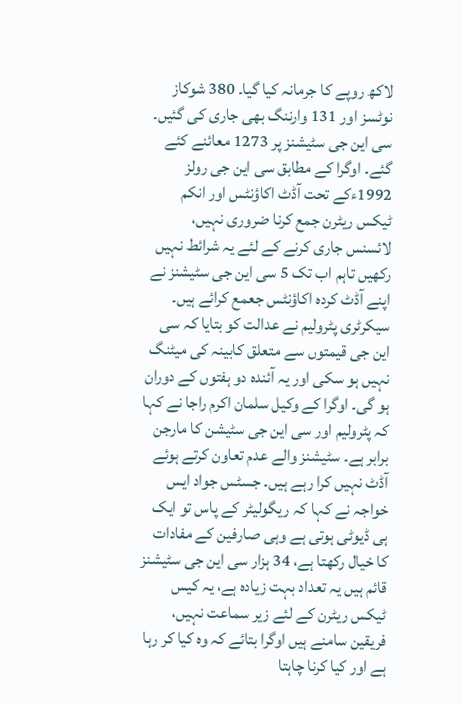لاکھ روپے کا جرمانہ کیا گیا۔ 380 شوکاز نوٹسز اور 131 وارننگ بھی جاری کی گئیں۔ سی این جی سٹیشنز پر 1273 معائنے کئے گئے۔ اوگرا کے مطابق سی این جی رولز 1992ءکے تحت آڈٹ اکاؤنٹس اور انکم ٹیکس ریٹرن جمع کرنا ضروری نہیں، لائسنس جاری کرنے کے لئے یہ شرائط نہیں رکھیں تاہم اب تک 5 سی این جی سٹیشنز نے اپنے آڈٹ کردہ اکاؤنٹس جعمع کرائے ہیں۔ سیکرٹری پٹرولیم نے عدالت کو بتایا کہ سی این جی قیمتوں سے متعلق کابینہ کی میٹنگ نہیں ہو سکی اور یہ آئندہ دو ہفتوں کے دوران ہو گی۔ اوگرا کے وکیل سلمان اکرم راجا نے کہا کہ پٹرولیم اور سی این جی سٹیشن کا مارجن برابر ہے۔ سٹیشنز والے عدم تعاون کرتے ہوئے آڈٹ نہیں کرا رہے ہیں۔ جسٹس جواد ایس خواجہ نے کہا کہ ریگولیٹر کے پاس تو ایک ہی ڈیوٹی ہوتی ہے وہی صارفین کے مفادات کا خیال رکھتا ہے، 34 ہزار سی این جی سٹیشنز قائم ہیں یہ تعداد بہت زیادہ ہے، یہ کیس ٹیکس ریٹرن کے لئے زیر سماعت نہیں، فریقین سامنے ہیں اوگرا بتائے کہ وہ کیا کر رہا ہے اور کیا کرنا چاہتا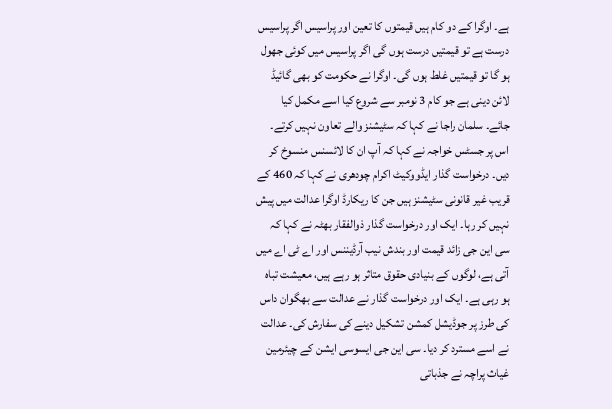ہے۔ اوگرا کے دو کام ہیں قیمتوں کا تعین اور پراسیس اگر پراسیس درست ہے تو قیمتیں درست ہوں گی اگر پراسیس میں کوئی جھول ہو گا تو قیمتیں غلط ہوں گی۔ اوگرا نے حکومت کو بھی گائیڈ لائن دینی ہے جو کام 3 نومبر سے شروع کیا اسے مکمل کیا جائے۔ سلمان راجا نے کہا کہ سٹیشنز والے تعاون نہیں کرتے۔ اس پر جسٹس خواجہ نے کہا کہ آپ ان کا لائسنس منسوخ کر دیں۔ درخواست گذار ایڈووکیٹ اکرام چودھری نے کہا کہ 460 کے قریب غیر قانونی سٹیشنز ہیں جن کا ریکارڈ اوگرا عدالت میں پیش نہیں کر رہا۔ ایک اور درخواست گذار ذوالفقار بھٹہ نے کہا کہ سی این جی زائد قیمت اور بندش نیب آرڈیننس اور اے ٹی اے میں آتی ہے، لوگوں کے بنیادی حقوق متاثر ہو رہے ہیں، معیشت تباہ ہو رہی ہے۔ ایک اور درخواست گذار نے عدالت سے بھگوان داس کی طرز پر جوڈیشل کمشن تشکیل دینے کی سفارش کی۔ عدالت نے اسے مسترد کر دیا۔ سی این جی ایسوسی ایشن کے چیئرمین غیاث پراچہ نے جذباتی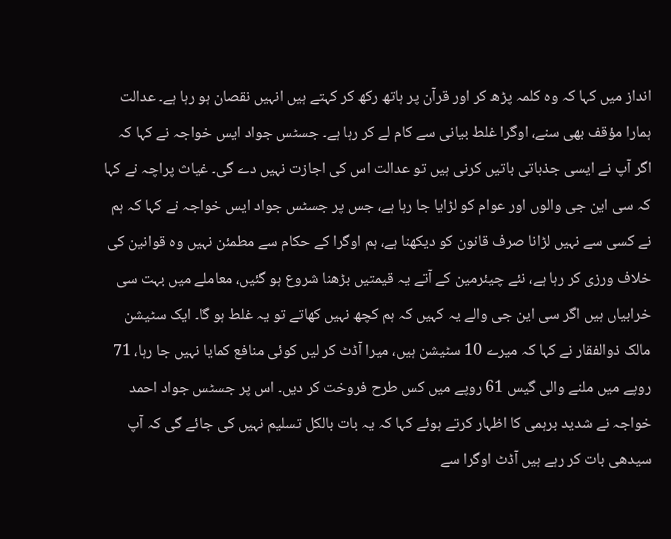انداز میں کہا کہ وہ کلمہ پڑھ کر اور قرآن پر ہاتھ رکھ کر کہتے ہیں انہیں نقصان ہو رہا ہے۔ عدالت ہمارا مؤقف بھی سنے، اوگرا غلط بیانی سے کام لے کر رہا ہے۔ جسٹس جواد ایس خواجہ نے کہا کہ اگر آپ نے ایسی جذباتی باتیں کرنی ہیں تو عدالت اس کی اجازت نہیں دے گی۔ غیاث پراچہ نے کہا کہ سی این جی والوں اور عوام کو لڑایا جا رہا ہے، جس پر جسٹس جواد ایس خواجہ نے کہا کہ ہم نے کسی سے نہیں لڑانا صرف قانون کو دیکھنا ہے، ہم اوگرا کے حکام سے مطمئن نہیں وہ قوانین کی خلاف ورزی کر رہا ہے، نئے چیئرمین کے آتے یہ قیمتیں بڑھنا شروع ہو گئیں، معاملے میں بہت سی خرابیاں ہیں اگر سی این جی والے یہ کہیں کہ ہم کچھ نہیں کھاتے تو یہ غلط ہو گا۔ ایک سٹیشن مالک ذوالفقار نے کہا کہ میرے 10 سٹیشن ہیں، میرا آڈٹ کر لیں کوئی منافع کمایا نہیں جا رہا، 71 روپے میں ملنے والی گیس 61 روپے میں کس طرح فروخت کر دیں۔ اس پر جسٹس جواد احمد خواجہ نے شدید برہمی کا اظہار کرتے ہوئے کہا کہ یہ بات بالکل تسلیم نہیں کی جائے گی کہ آپ سیدھی بات کر رہے ہیں آڈٹ اوگرا سے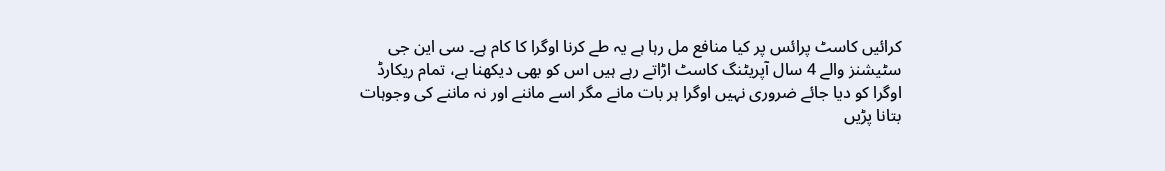کرائیں کاسٹ پرائس پر کیا منافع مل رہا ہے یہ طے کرنا اوگرا کا کام ہے۔ سی این جی سٹیشنز والے 4 سال آپریٹنگ کاسٹ اڑاتے رہے ہیں اس کو بھی دیکھنا ہے، تمام ریکارڈ اوگرا کو دیا جائے ضروری نہیں اوگرا ہر بات مانے مگر اسے ماننے اور نہ ماننے کی وجوہات بتانا پڑیں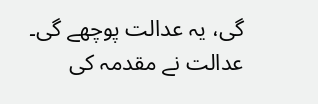گی، یہ عدالت پوچھے گی۔ عدالت نے مقدمہ کی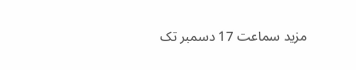مزید سماعت 17 دسمبر تک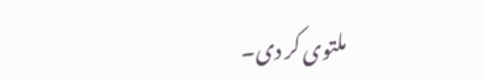ملتوی کر دی۔